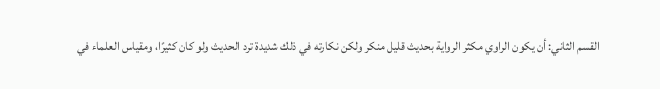القسم الثاني: أن يكون الراوي مكثر الرواية بحديث قليل منكر ولكن نكارته في ذلك شديدة ترد الحديث ولو كان كثيرًا، ومقياس العلماء في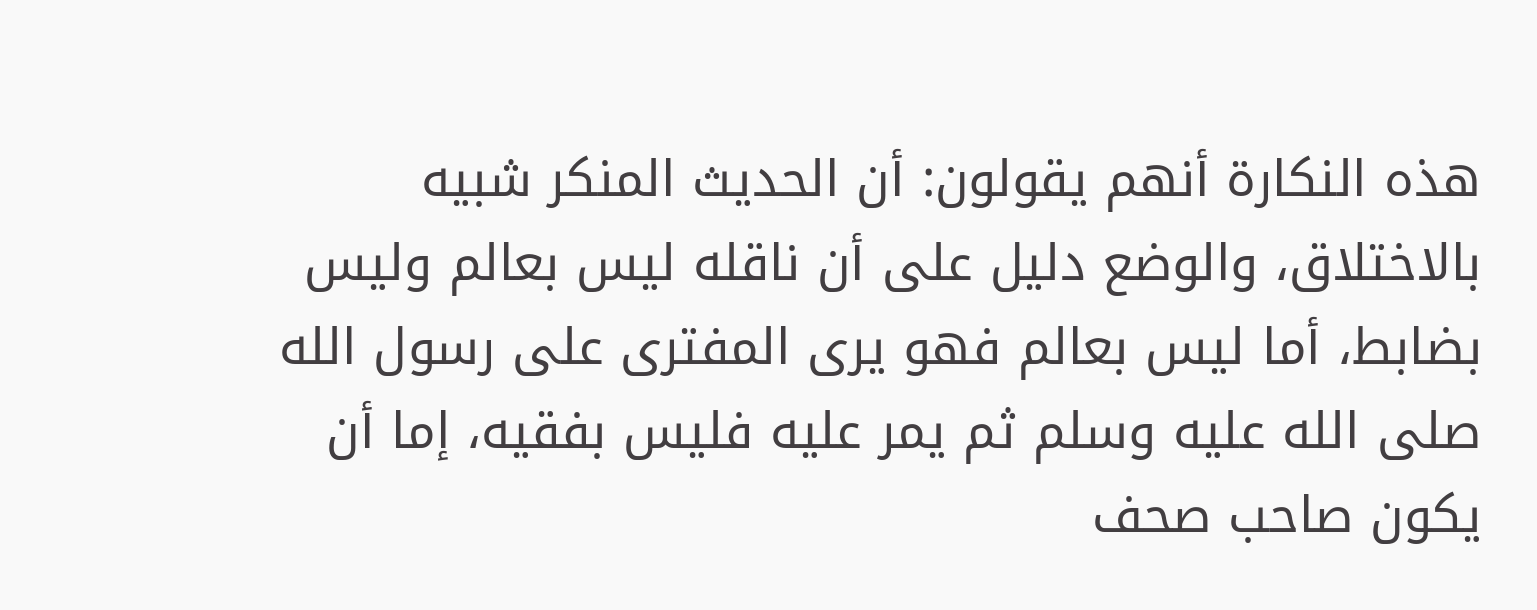هذه النكارة أنهم يقولون: أن الحديث المنكر شبيه بالاختلاق، والوضع دليل على أن ناقله ليس بعالم وليس بضابط، أما ليس بعالم فهو يرى المفترى على رسول الله صلى الله عليه وسلم ثم يمر عليه فليس بفقيه، إما أن يكون صاحب صحف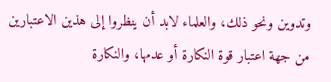وتدوين ونحو ذلك، والعلماء لابد أن ينظروا إلى هذين الاعتبارين من جهة اعتبار قوة النكارة أو عدمها، والنكارة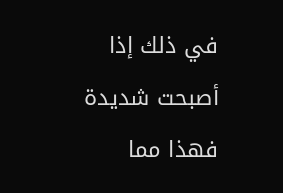في ذلك إذا أصبحت شديدة فهذا مما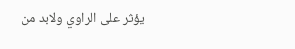يؤثر على الراوي ولابد من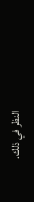النظر في ذلك.